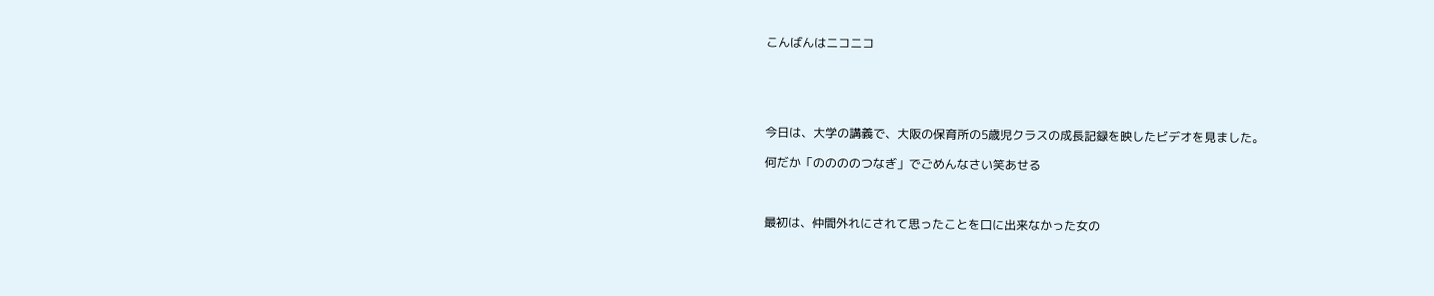こんばんはニコニコ





今日は、大学の講義で、大阪の保育所の5歳児クラスの成長記録を映したビデオを見ました。

何だか「ののののつなぎ」でごめんなさい笑あせる



最初は、仲間外れにされて思ったことを口に出来なかった女の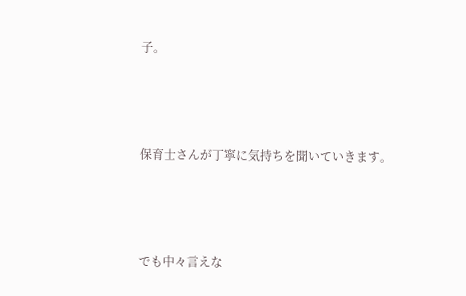子。



保育士さんが丁寧に気持ちを聞いていきます。



でも中々言えな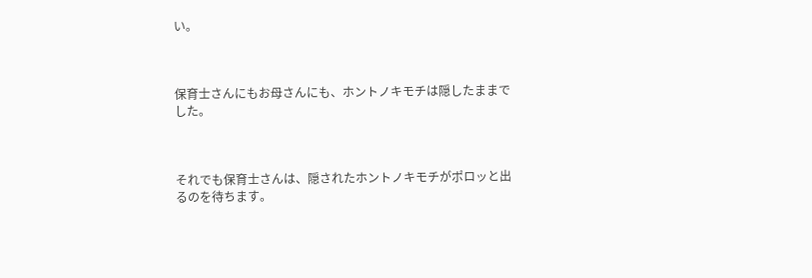い。



保育士さんにもお母さんにも、ホントノキモチは隠したままでした。



それでも保育士さんは、隠されたホントノキモチがポロッと出るのを待ちます。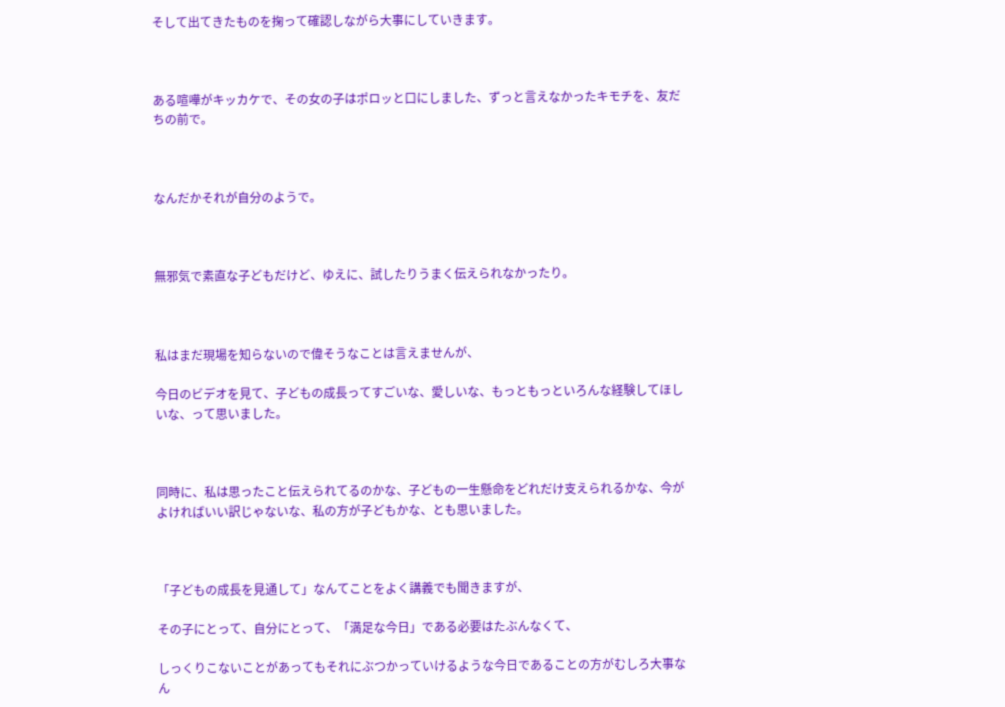そして出てきたものを掬って確認しながら大事にしていきます。



ある喧嘩がキッカケで、その女の子はポロッと口にしました、ずっと言えなかったキモチを、友だちの前で。



なんだかそれが自分のようで。



無邪気で素直な子どもだけど、ゆえに、試したりうまく伝えられなかったり。



私はまだ現場を知らないので偉そうなことは言えませんが、

今日のビデオを見て、子どもの成長ってすごいな、愛しいな、もっともっといろんな経験してほしいな、って思いました。



同時に、私は思ったこと伝えられてるのかな、子どもの一生懸命をどれだけ支えられるかな、今がよければいい訳じゃないな、私の方が子どもかな、とも思いました。



「子どもの成長を見通して」なんてことをよく講義でも聞きますが、

その子にとって、自分にとって、「満足な今日」である必要はたぶんなくて、

しっくりこないことがあってもそれにぶつかっていけるような今日であることの方がむしろ大事なん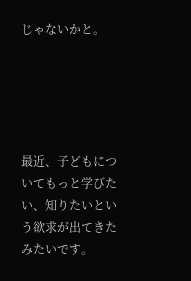じゃないかと。





最近、子どもについてもっと学びたい、知りたいという欲求が出てきたみたいです。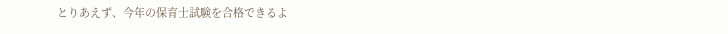とりあえず、今年の保育士試験を合格できるよ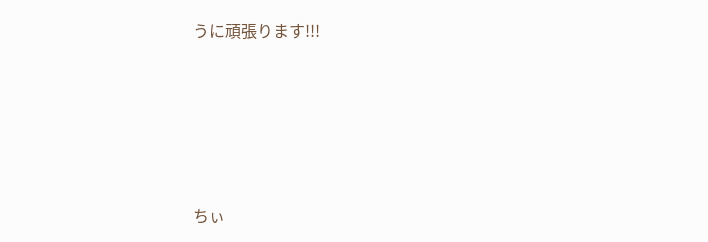うに頑張ります!!!








ちぃ